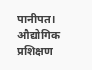पानीपत। औद्योगिक प्रशिक्षण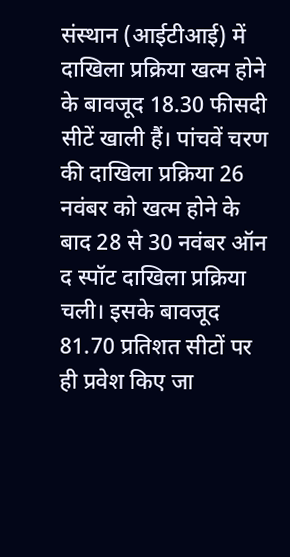संस्थान (आईटीआई) में दाखिला प्रक्रिया खत्म होने के बावजूद 18.30 फीसदी सीटें खाली हैं। पांचवें चरण की दाखिला प्रक्रिया 26 नवंबर को खत्म होने के बाद 28 से 30 नवंबर ऑन द स्पॉट दाखिला प्रक्रिया चली। इसके बावजूद 81.70 प्रतिशत सीटों पर ही प्रवेश किए जा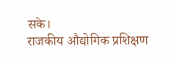सके।
राजकीय औद्योगिक प्रशिक्षण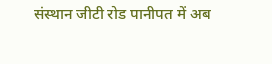संस्थान जीटी रोड पानीपत में अब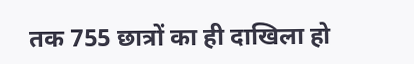तक 755 छात्रों का ही दाखिला हो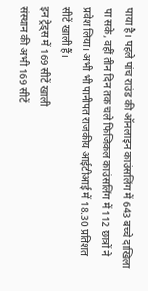पाया है। पहले पांच राउंड की ऑनलाइन काउंसलिंग में 643 बच्चे दाखिला पा सके, वहीं तीन दिन तक चले फिजिकल काउंसलिंग में 112 छात्रों ने प्रवेश लिया। अभी भी पानीपत राजकीय आईटीआई में 18.30 प्रतिशत सीटें खाली हैं।
इन ट्रेड्स में 169 सीटें खाली
संस्थान की अभी 169 सीटें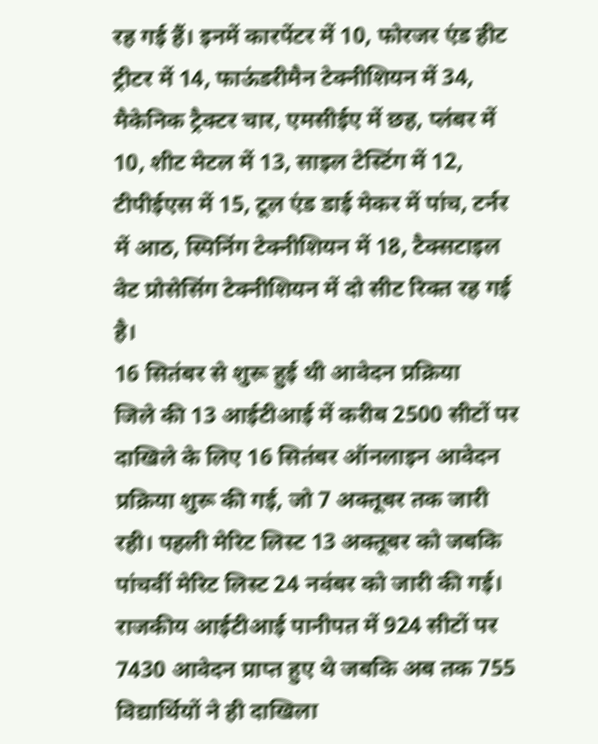रह गई हैं। इनमें कारपेंटर में 10, फोरजर एंड हीट ट्रीटर में 14, फाऊंडरीमैन टेक्नीशियन में 34, मैकेनिक ट्रैक्टर चार, एमसीईए में छह, प्लंबर में 10, शीट मेटल में 13, साइल टेस्टिंग में 12, टीपीईएस में 15, टूल एंड डाई मेकर में पांच, टर्नर में आठ, स्पिनिंग टेक्नीशियन में 18, टैक्सटाइल वेट प्रोसेसिंग टेक्नीशियन में दो सीट रिक्त रह गई है।
16 सितंबर से शुरू हुई थी आवेदन प्रक्रिया
जिले की 13 आईटीआई में करीब 2500 सीटों पर दाखिले के लिए 16 सितंबर ऑनलाइन आवेदन प्रक्रिया शुरू की गई, जो 7 अक्तूबर तक जारी रही। पहली मेरिट लिस्ट 13 अक्तूबर को जबकि पांचवीं मेरिट लिस्ट 24 नवंबर को जारी की गई। राजकीय आईटीआई पानीपत में 924 सीटों पर 7430 आवेदन प्राप्त हुए थे जबकि अब तक 755 विद्यार्थियों ने ही दाखिला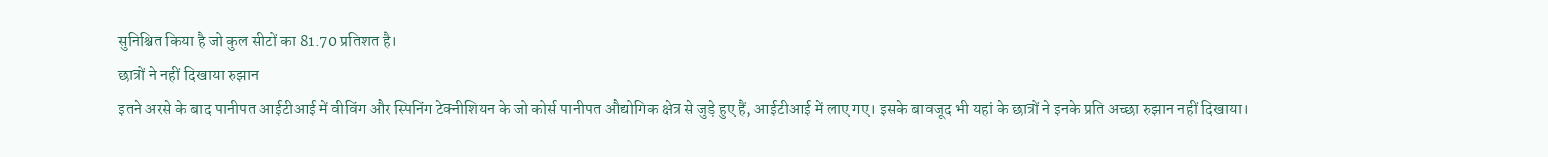सुनिश्चित किया है जो कुल सीटों का 81.70 प्रतिशत है।
छात्रों ने नहीं दिखाया रुझान
इतने अरसे के बाद पानीपत आईटीआई में वीविंग और स्पिनिंग टेक्नीशियन के जो कोर्स पानीपत औद्योगिक क्षेत्र से जुड़े हुए हैं, आईटीआई में लाए गए। इसके बावजूद भी यहां के छात्रों ने इनके प्रति अच्छा रुझान नहीं दिखाया।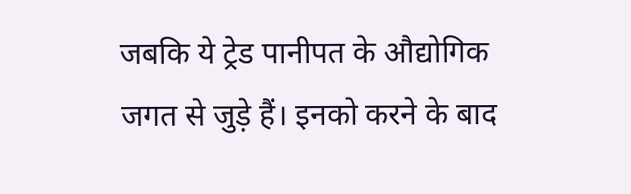जबकि ये ट्रेड पानीपत के औद्योगिक जगत से जुड़े हैं। इनको करने के बाद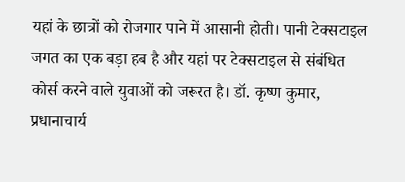यहां के छात्रों को रोजगार पाने में आसानी होती। पानी टेक्सटाइल जगत का एक बड़ा हब है और यहां पर टेक्सटाइल से संबंधित कोर्स करने वाले युवाओं को जरूरत है। डॉ. कृष्ण कुमार, प्रधानाचार्य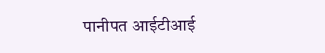पानीपत आईटीआई